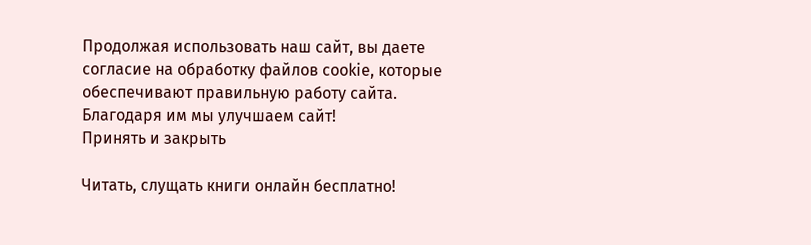Продолжая использовать наш сайт, вы даете согласие на обработку файлов cookie, которые обеспечивают правильную работу сайта. Благодаря им мы улучшаем сайт!
Принять и закрыть

Читать, слущать книги онлайн бесплатно!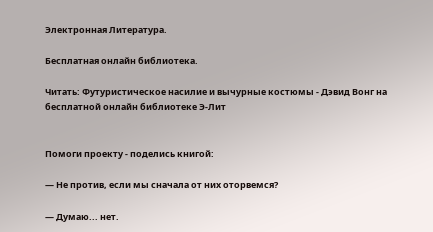Электронная Литература.

Бесплатная онлайн библиотека.

Читать: Футуристическое насилие и вычурные костюмы - Дэвид Вонг на бесплатной онлайн библиотеке Э-Лит


Помоги проекту - поделись книгой:

— Не против, если мы сначала от них оторвемся?

— Думаю... нет.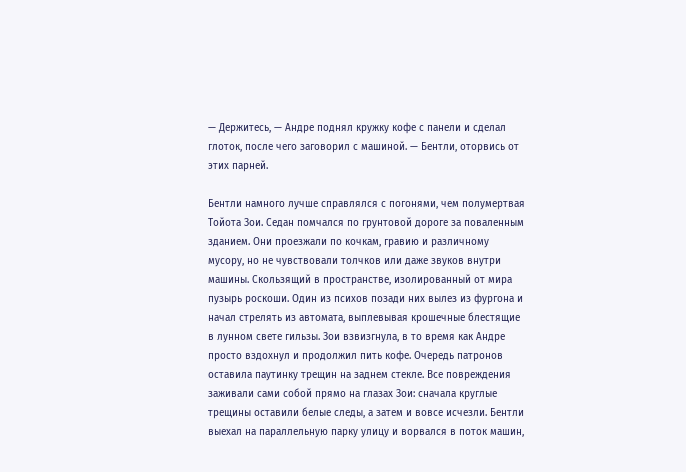— Держитесь, — Андре поднял кружку кофе с панели и сделал глоток, после чего заговорил с машиной. — Бентли, оторвись от этих парней.

Бентли намного лучше справлялся с погонями, чем полумертвая Тойота Зои. Седан помчался по грунтовой дороге за поваленным зданием. Они проезжали по кочкам, гравию и различному мусору, но не чувствовали толчков или даже звуков внутри машины. Скользящий в пространстве, изолированный от мира пузырь роскоши. Один из психов позади них вылез из фургона и начал стрелять из автомата, выплевывая крошечные блестящие в лунном свете гильзы. Зои взвизгнула, в то время как Андре просто вздохнул и продолжил пить кофе. Очередь патронов оставила паутинку трещин на заднем стекле. Все повреждения заживали сами собой прямо на глазах Зои: сначала круглые трещины оставили белые следы, а затем и вовсе исчезли. Бентли выехал на параллельную парку улицу и ворвался в поток машин,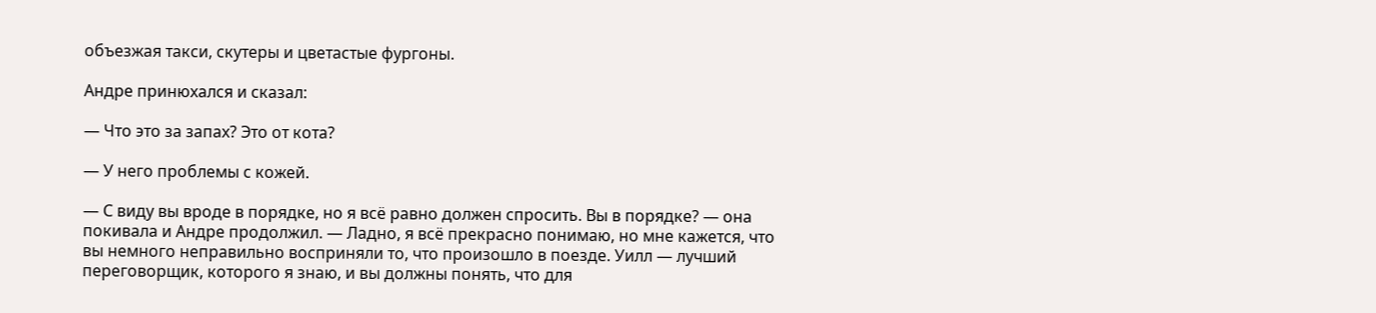объезжая такси, скутеры и цветастые фургоны.

Андре принюхался и сказал:

— Что это за запах? Это от кота?

— У него проблемы с кожей.

— С виду вы вроде в порядке, но я всё равно должен спросить. Вы в порядке? — она покивала и Андре продолжил. — Ладно, я всё прекрасно понимаю, но мне кажется, что вы немного неправильно восприняли то, что произошло в поезде. Уилл — лучший переговорщик, которого я знаю, и вы должны понять, что для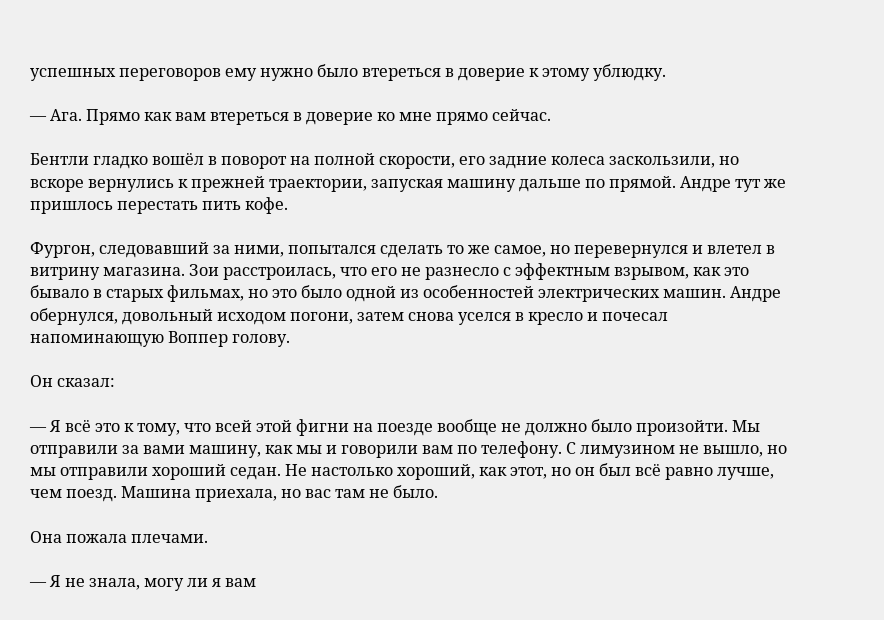успешных переговоров ему нужно было втереться в доверие к этому ублюдку.

— Ага. Прямо как вам втереться в доверие ко мне прямо сейчас.

Бентли гладко вошёл в поворот на полной скорости, его задние колеса заскользили, но вскоре вернулись к прежней траектории, запуская машину дальше по прямой. Андре тут же пришлось перестать пить кофе.

Фургон, следовавший за ними, попытался сделать то же самое, но перевернулся и влетел в витрину магазина. Зои расстроилась, что его не разнесло с эффектным взрывом, как это бывало в старых фильмах, но это было одной из особенностей электрических машин. Андре обернулся, довольный исходом погони, затем снова уселся в кресло и почесал напоминающую Воппер голову.

Он сказал:

— Я всё это к тому, что всей этой фигни на поезде вообще не должно было произойти. Мы отправили за вами машину, как мы и говорили вам по телефону. С лимузином не вышло, но мы отправили хороший седан. Не настолько хороший, как этот, но он был всё равно лучше, чем поезд. Машина приехала, но вас там не было.

Она пожала плечами.

— Я не знала, могу ли я вам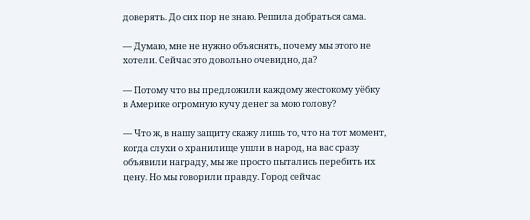доверять. До сих пор не знаю. Решила добраться сама.

— Думаю, мне не нужно объяснять, почему мы этого не хотели. Сейчас это довольно очевидно, да?

— Потому что вы предложили каждому жестокому уёбку в Америке огромную кучу денег за мою голову?

— Что ж, в нашу защиту скажу лишь то, что на тот момент, когда слухи о хранилище ушли в народ, на вас сразу объявили награду, мы же просто пытались перебить их цену. Но мы говорили правду. Город сейчас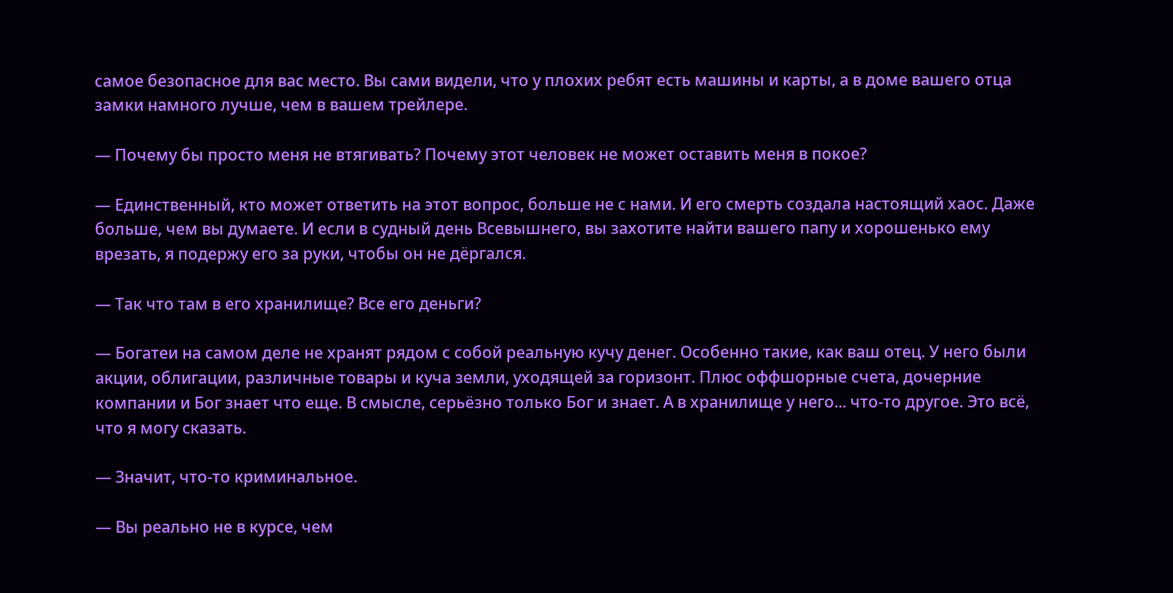самое безопасное для вас место. Вы сами видели, что у плохих ребят есть машины и карты, а в доме вашего отца замки намного лучше, чем в вашем трейлере.

— Почему бы просто меня не втягивать? Почему этот человек не может оставить меня в покое?

— Единственный, кто может ответить на этот вопрос, больше не с нами. И его смерть создала настоящий хаос. Даже больше, чем вы думаете. И если в судный день Всевышнего, вы захотите найти вашего папу и хорошенько ему врезать, я подержу его за руки, чтобы он не дёргался.

— Так что там в его хранилище? Все его деньги?

— Богатеи на самом деле не хранят рядом с собой реальную кучу денег. Особенно такие, как ваш отец. У него были акции, облигации, различные товары и куча земли, уходящей за горизонт. Плюс оффшорные счета, дочерние компании и Бог знает что еще. В смысле, серьёзно только Бог и знает. А в хранилище у него... что-то другое. Это всё, что я могу сказать.

— Значит, что-то криминальное.

— Вы реально не в курсе, чем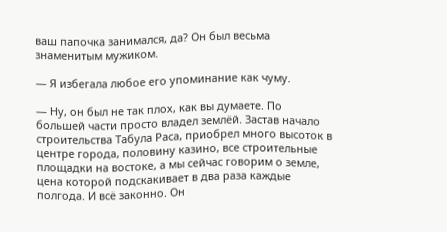ваш папочка занимался, да? Он был весьма знаменитым мужиком.

— Я избегала любое его упоминание как чуму.

— Ну, он был не так плох, как вы думаете. По большей части просто владел землёй. Застав начало строительства Табула Раса, приобрел много высоток в центре города, половину казино, все строительные площадки на востоке, а мы сейчас говорим о земле, цена которой подскакивает в два раза каждые полгода. И всё законно. Он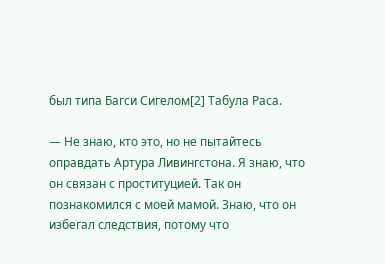был типа Багси Сигелом[2] Табула Раса.

— Не знаю, кто это, но не пытайтесь оправдать Артура Ливингстона. Я знаю, что он связан с проституцией. Так он познакомился с моей мамой. Знаю, что он избегал следствия, потому что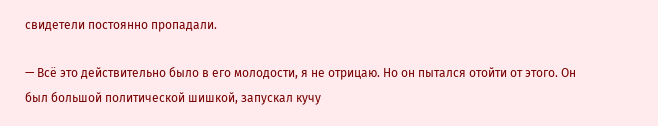свидетели постоянно пропадали.

— Всё это действительно было в его молодости, я не отрицаю. Но он пытался отойти от этого. Он был большой политической шишкой, запускал кучу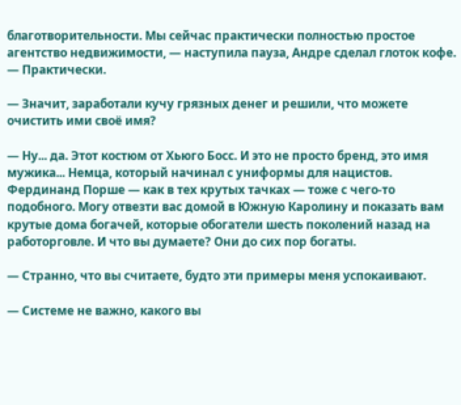благотворительности. Мы сейчас практически полностью простое агентство недвижимости, — наступила пауза, Андре сделал глоток кофе. — Практически.

— Значит, заработали кучу грязных денег и решили, что можете очистить ими своё имя?

— Ну... да. Этот костюм от Хьюго Босс. И это не просто бренд, это имя мужика... Немца, который начинал с униформы для нацистов. Фердинанд Порше — как в тех крутых тачках — тоже с чего-то подобного. Могу отвезти вас домой в Южную Каролину и показать вам крутые дома богачей, которые обогатели шесть поколений назад на работорговле. И что вы думаете? Они до сих пор богаты.

— Странно, что вы считаете, будто эти примеры меня успокаивают.

— Системе не важно, какого вы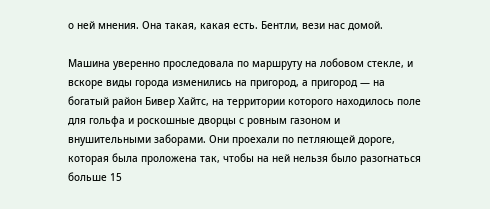о ней мнения. Она такая, какая есть. Бентли, вези нас домой.

Машина уверенно проследовала по маршруту на лобовом стекле, и вскоре виды города изменились на пригород, а пригород — на богатый район Бивер Хайтс, на территории которого находилось поле для гольфа и роскошные дворцы с ровным газоном и внушительными заборами. Они проехали по петляющей дороге, которая была проложена так, чтобы на ней нельзя было разогнаться больше 15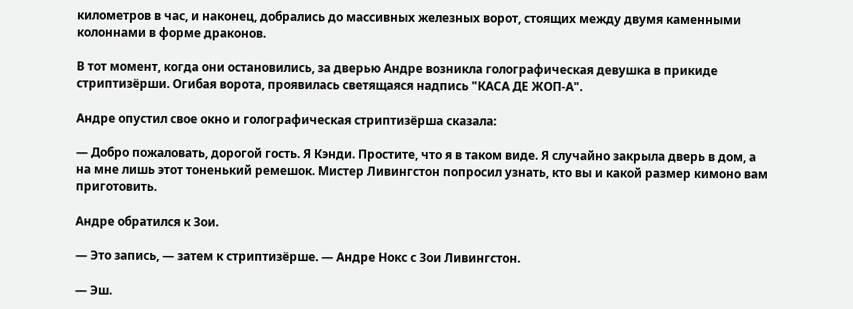километров в час, и наконец, добрались до массивных железных ворот, стоящих между двумя каменными колоннами в форме драконов.

В тот момент, когда они остановились, за дверью Андре возникла голографическая девушка в прикиде стриптизёрши. Огибая ворота, проявилась светящаяся надпись "КАСА ДЕ ЖОП-А".

Андре опустил свое окно и голографическая стриптизёрша сказала:

— Добро пожаловать, дорогой гость. Я Кэнди. Простите, что я в таком виде. Я случайно закрыла дверь в дом, а на мне лишь этот тоненький ремешок. Мистер Ливингстон попросил узнать, кто вы и какой размер кимоно вам приготовить.

Андре обратился к Зои.

— Это запись, — затем к стриптизёрше. — Андре Нокс с Зои Ливингстон.

— Эш.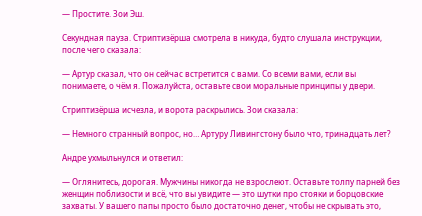— Простите. Зои Эш.

Секундная пауза. Стриптизёрша смотрела в никуда, будто слушала инструкции, после чего сказала:

— Артур сказал, что он сейчас встретится с вами. Со всеми вами, если вы понимаете, о чём я. Пожалуйста, оставьте свои моральные принципы у двери.

Стриптизёрша исчезла, и ворота раскрылись. Зои сказала:

— Немного странный вопрос, но… Артуру Ливингстону было что, тринадцать лет?

Андре ухмыльнулся и ответил:

— Оглянитесь, дорогая. Мужчины никогда не взрослеют. Оставьте толпу парней без женщин поблизости и всё, что вы увидите — это шутки про стояки и борцовские захваты. У вашего папы просто было достаточно денег, чтобы не скрывать это,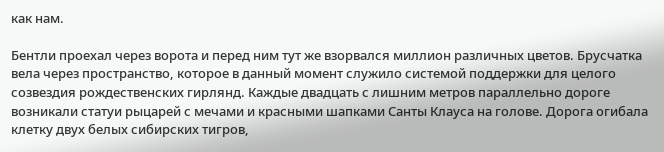как нам.

Бентли проехал через ворота и перед ним тут же взорвался миллион различных цветов. Брусчатка вела через пространство, которое в данный момент служило системой поддержки для целого созвездия рождественских гирлянд. Каждые двадцать с лишним метров параллельно дороге возникали статуи рыцарей с мечами и красными шапками Санты Клауса на голове. Дорога огибала клетку двух белых сибирских тигров,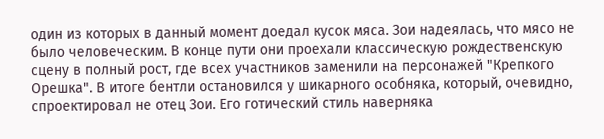один из которых в данный момент доедал кусок мяса. Зои надеялась, что мясо не было человеческим. В конце пути они проехали классическую рождественскую сцену в полный рост, где всех участников заменили на персонажей "Крепкого Орешка". В итоге бентли остановился у шикарного особняка, который, очевидно, спроектировал не отец Зои. Его готический стиль наверняка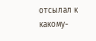отсылал к какому-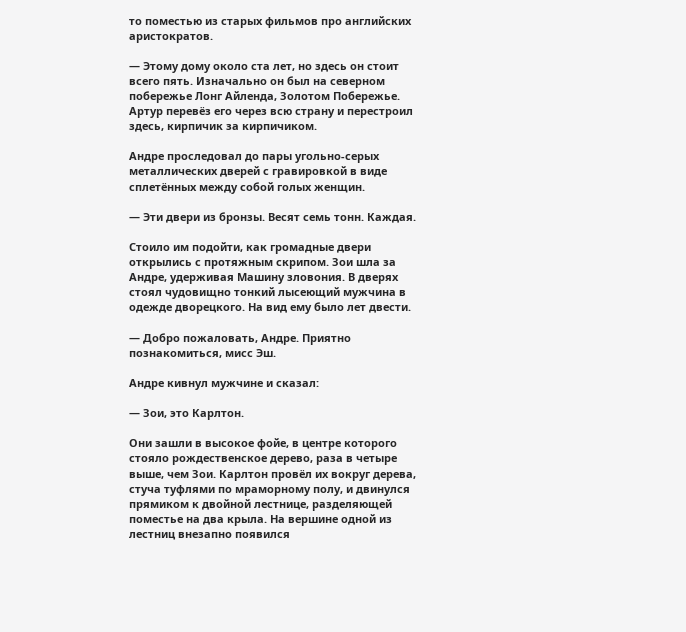то поместью из старых фильмов про английских аристократов.

— Этому дому около ста лет, но здесь он стоит всего пять. Изначально он был на северном побережье Лонг Айленда, Золотом Побережье. Артур перевёз его через всю страну и перестроил здесь, кирпичик за кирпичиком.

Андре проследовал до пары угольно-серых металлических дверей с гравировкой в виде сплетённых между собой голых женщин.

— Эти двери из бронзы. Весят семь тонн. Каждая.

Стоило им подойти, как громадные двери открылись с протяжным скрипом. Зои шла за Андре, удерживая Машину зловония. В дверях стоял чудовищно тонкий лысеющий мужчина в одежде дворецкого. На вид ему было лет двести.

— Добро пожаловать, Андре. Приятно познакомиться, мисс Эш.

Андре кивнул мужчине и сказал:

— Зои, это Карлтон.

Они зашли в высокое фойе, в центре которого стояло рождественское дерево, раза в четыре выше, чем Зои. Карлтон провёл их вокруг дерева, стуча туфлями по мраморному полу, и двинулся прямиком к двойной лестнице, разделяющей поместье на два крыла. На вершине одной из лестниц внезапно появился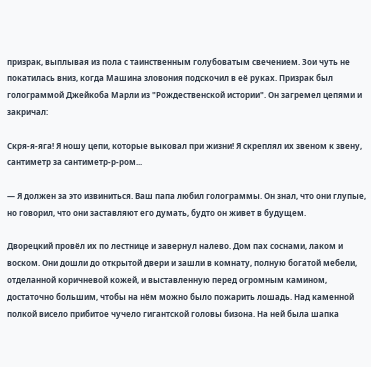призрак, выплывая из пола с таинственным голубоватым свечением. Зои чуть не покатилась вниз, когда Машина зловония подскочил в её руках. Призрак был голограммой Джейкоба Марли из "Рождественской истории". Он загремел цепями и закричал:

Скря-я-яга! Я ношу цепи, которые выковал при жизни! Я скреплял их звеном к звену, сантиметр за сантиметр-р-ром...

— Я должен за это извиниться. Ваш папа любил голограммы. Он знал, что они глупые, но говорил, что они заставляют его думать, будто он живет в будущем.

Дворецкий провёл их по лестнице и завернул налево. Дом пах соснами, лаком и воском. Они дошли до открытой двери и зашли в комнату, полную богатой мебели, отделанной коричневой кожей, и выставленную перед огромным камином, достаточно большим, чтобы на нём можно было пожарить лошадь. Над каменной полкой висело прибитое чучело гигантской головы бизона. На ней была шапка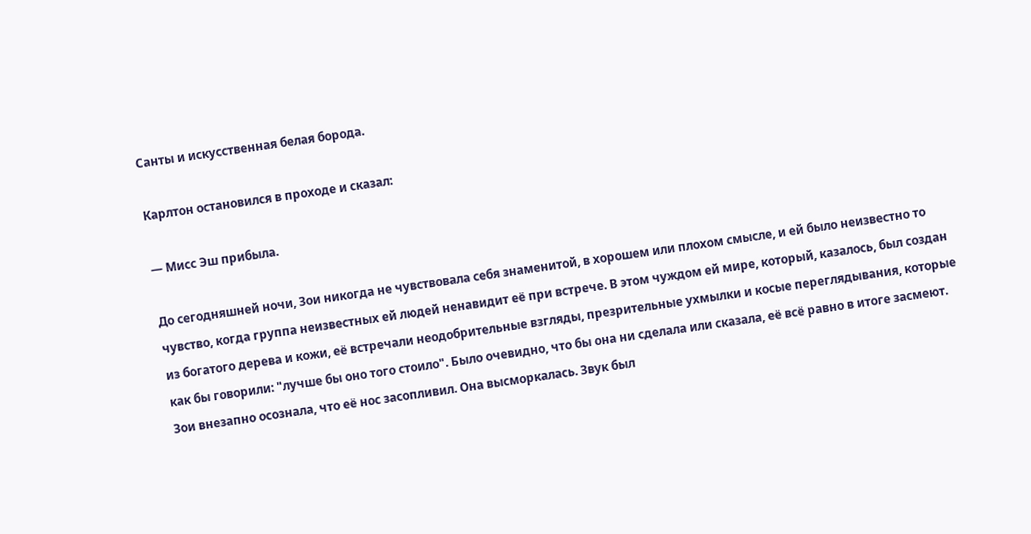Санты и искусственная белая борода.

Карлтон остановился в проходе и сказал:

— Мисс Эш прибыла.

До сегодняшней ночи, Зои никогда не чувствовала себя знаменитой, в хорошем или плохом смысле, и ей было неизвестно то чувство, когда группа неизвестных ей людей ненавидит её при встрече. В этом чуждом ей мире, который, казалось, был создан из богатого дерева и кожи, её встречали неодобрительные взгляды, презрительные ухмылки и косые переглядывания, которые как бы говорили: "лучше бы оно того стоило". Было очевидно, что бы она ни сделала или сказала, её всё равно в итоге засмеют. Зои внезапно осознала, что её нос засопливил. Она высморкалась. Звук был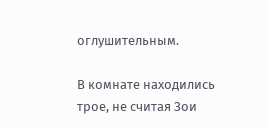оглушительным.

В комнате находились трое, не считая Зои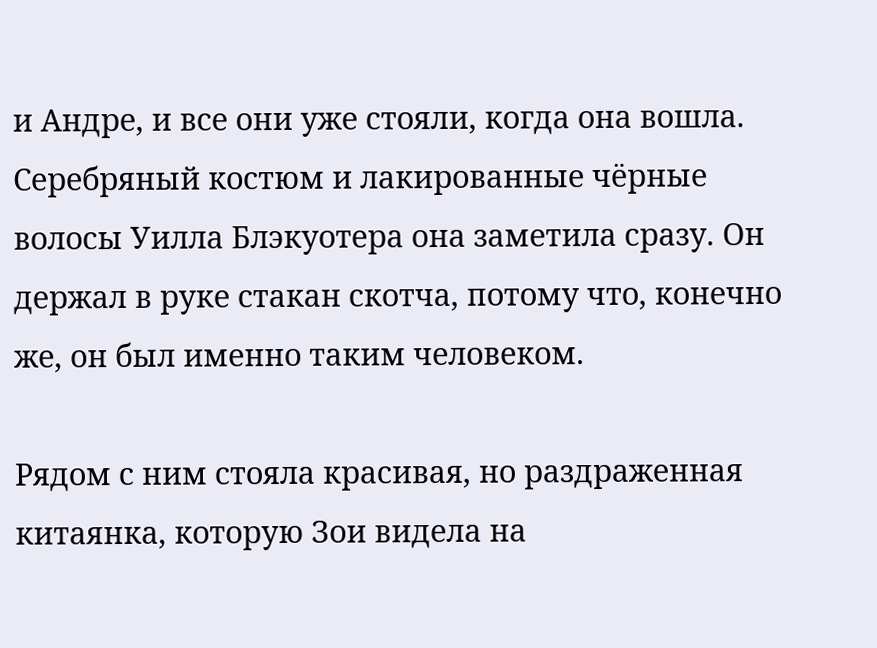и Андре, и все они уже стояли, когда она вошла. Серебряный костюм и лакированные чёрные волосы Уилла Блэкуотера она заметила сразу. Он держал в руке стакан скотча, потому что, конечно же, он был именно таким человеком.

Рядом с ним стояла красивая, но раздраженная китаянка, которую Зои видела на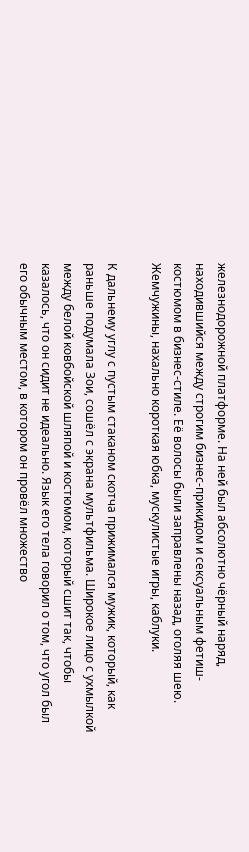железнодорожной платформе. На ней был абсолютно чёрный наряд, находившийся между строгим бизнес-прикидом и сексуальным фетиш-костюмом в бизнес-стиле. Её волосы были заправлены назад, оголяя шею. Жемчужины, нахально короткая юбка, мускулистые игры, каблуки.

К дальнему углу с пустым стаканом скотча прижимался мужик, который, как раньше подумала Зои, сошёл с экрана мультфильма. Широкое лицо с ухмылкой между белой ковбойской шляпой и костюмом, который сшит так, чтобы казалось, что он сидит не идеально. Язык его тела говорил о том, что угол был его обычным местом, в котором он провёл множество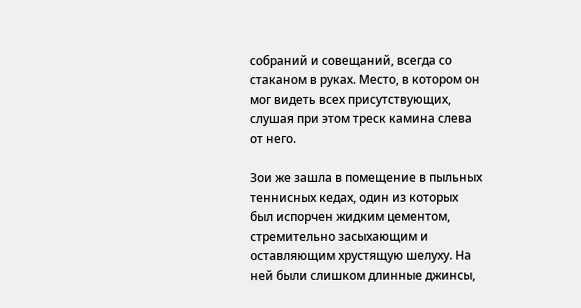собраний и совещаний, всегда со стаканом в руках. Место, в котором он мог видеть всех присутствующих, слушая при этом треск камина слева от него.

Зои же зашла в помещение в пыльных теннисных кедах, один из которых был испорчен жидким цементом, стремительно засыхающим и оставляющим хрустящую шелуху. На ней были слишком длинные джинсы,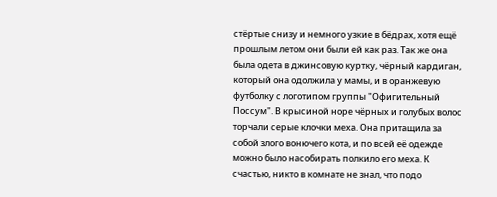стёртые снизу и немного узкие в бёдрах, хотя ещё прошлым летом они были ей как раз. Так же она была одета в джинсовую куртку, чёрный кардиган, который она одолжила у мамы, и в оранжевую футболку с логотипом группы "Офигительный Поссум". В крысиной норе чёрных и голубых волос торчали серые клочки меха. Она притащила за собой злого вонючего кота, и по всей её одежде можно было насобирать полкило его меха. К счастью, никто в комнате не знал, что подо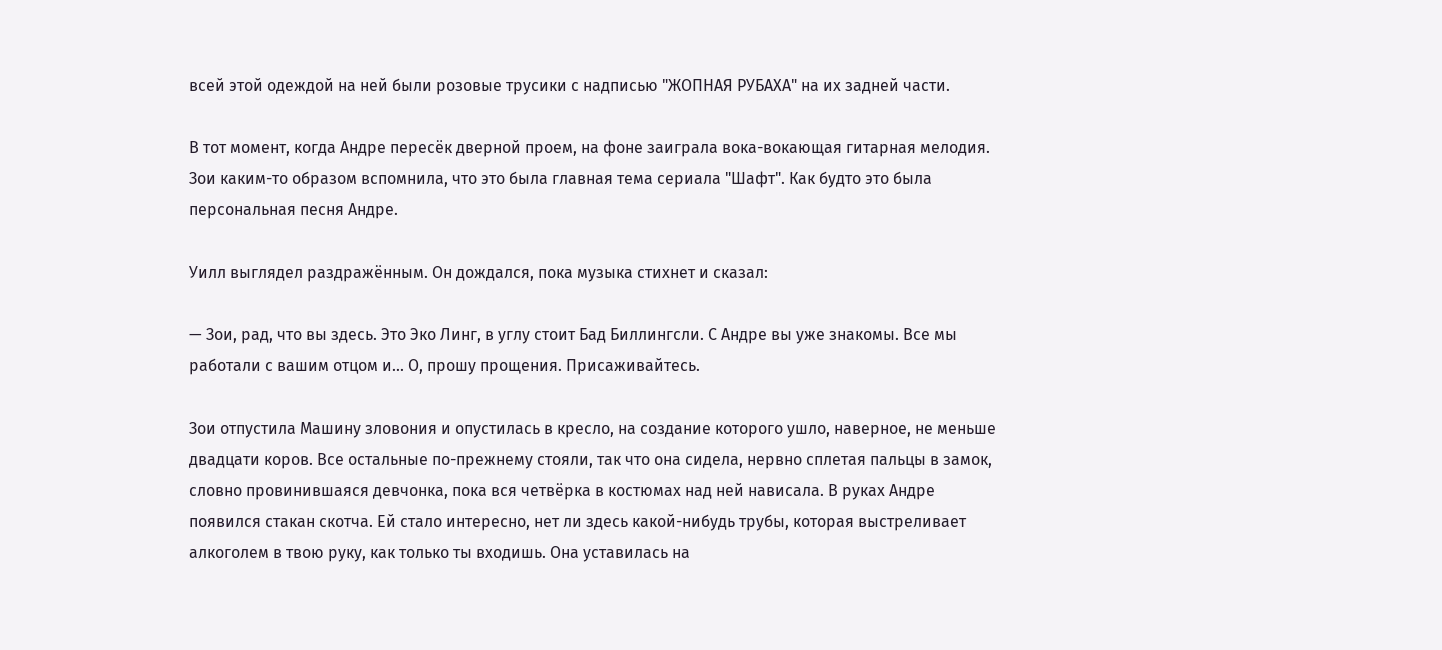всей этой одеждой на ней были розовые трусики с надписью "ЖОПНАЯ РУБАХА" на их задней части.

В тот момент, когда Андре пересёк дверной проем, на фоне заиграла вока-вокающая гитарная мелодия. Зои каким-то образом вспомнила, что это была главная тема сериала "Шафт". Как будто это была персональная песня Андре.

Уилл выглядел раздражённым. Он дождался, пока музыка стихнет и сказал:

— Зои, рад, что вы здесь. Это Эко Линг, в углу стоит Бад Биллингсли. С Андре вы уже знакомы. Все мы работали с вашим отцом и... О, прошу прощения. Присаживайтесь.

Зои отпустила Машину зловония и опустилась в кресло, на создание которого ушло, наверное, не меньше двадцати коров. Все остальные по-прежнему стояли, так что она сидела, нервно сплетая пальцы в замок, словно провинившаяся девчонка, пока вся четвёрка в костюмах над ней нависала. В руках Андре появился стакан скотча. Ей стало интересно, нет ли здесь какой-нибудь трубы, которая выстреливает алкоголем в твою руку, как только ты входишь. Она уставилась на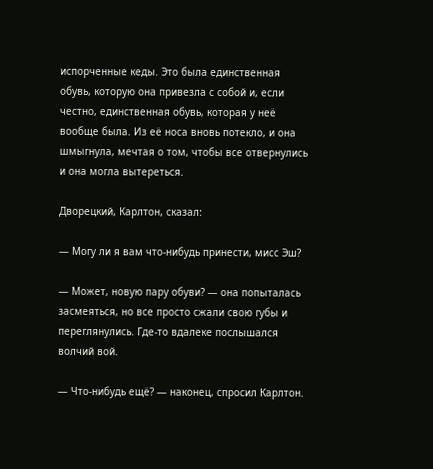испорченные кеды. Это была единственная обувь, которую она привезла с собой и, если честно, единственная обувь, которая у неё вообще была. Из её носа вновь потекло, и она шмыгнула, мечтая о том, чтобы все отвернулись и она могла вытереться.

Дворецкий, Карлтон, сказал:

— Могу ли я вам что-нибудь принести, мисс Эш?

— Может, новую пару обуви? — она попыталась засмеяться, но все просто сжали свою губы и переглянулись. Где-то вдалеке послышался волчий вой.

— Что-нибудь ещё? — наконец, спросил Карлтон.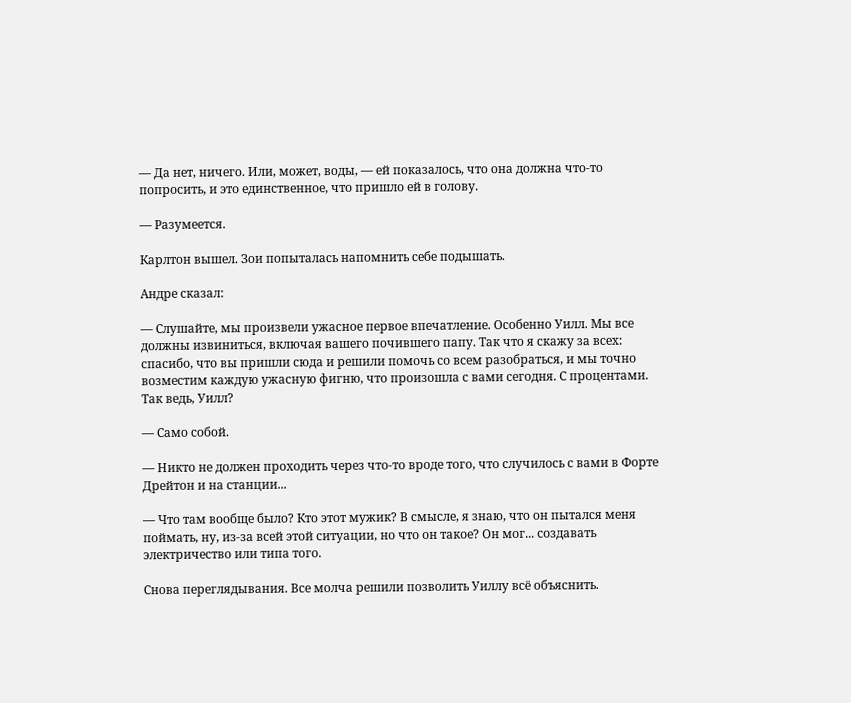— Да нет, ничего. Или, может, воды, — ей показалось, что она должна что-то попросить, и это единственное, что пришло ей в голову.

— Разумеется.

Карлтон вышел. Зои попыталась напомнить себе подышать.

Андре сказал:

— Слушайте, мы произвели ужасное первое впечатление. Особенно Уилл. Мы все должны извиниться, включая вашего почившего папу. Так что я скажу за всех: спасибо, что вы пришли сюда и решили помочь со всем разобраться, и мы точно возместим каждую ужасную фигню, что произошла с вами сегодня. С процентами. Так ведь, Уилл?

— Само собой.

— Никто не должен проходить через что-то вроде того, что случилось с вами в Форте Дрейтон и на станции...

— Что там вообще было? Кто этот мужик? В смысле, я знаю, что он пытался меня поймать, ну, из-за всей этой ситуации, но что он такое? Он мог... создавать электричество или типа того.

Снова переглядывания. Все молча решили позволить Уиллу всё объяснить.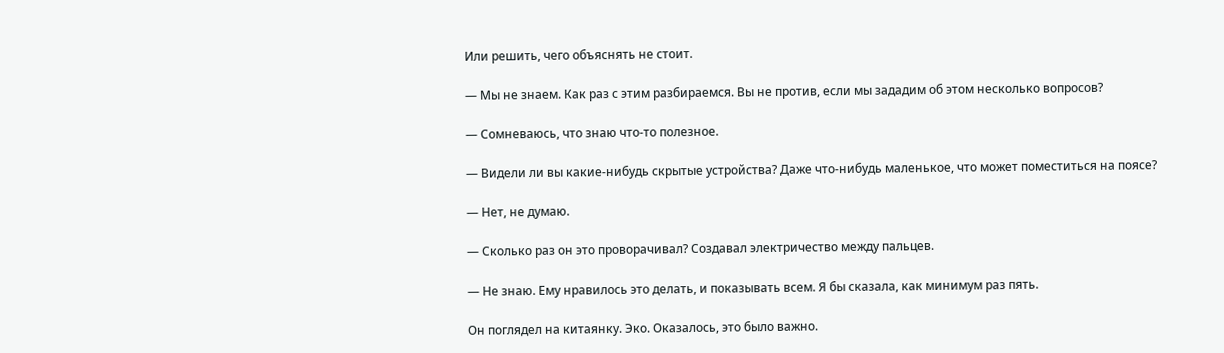Или решить, чего объяснять не стоит.

— Мы не знаем. Как раз с этим разбираемся. Вы не против, если мы зададим об этом несколько вопросов?

— Сомневаюсь, что знаю что-то полезное.

— Видели ли вы какие-нибудь скрытые устройства? Даже что-нибудь маленькое, что может поместиться на поясе?

— Нет, не думаю.

— Сколько раз он это проворачивал? Создавал электричество между пальцев.

— Не знаю. Ему нравилось это делать, и показывать всем. Я бы сказала, как минимум раз пять.

Он поглядел на китаянку. Эко. Оказалось, это было важно.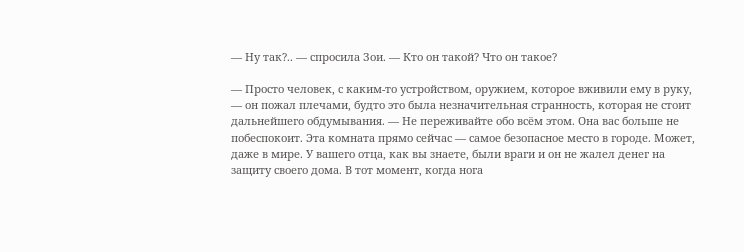— Ну так?.. — спросила Зои. — Кто он такой? Что он такое?

— Просто человек, с каким-то устройством, оружием, которое вживили ему в руку, — он пожал плечами, будто это была незначительная странность, которая не стоит дальнейшего обдумывания. — Не переживайте обо всём этом. Она вас больше не побеспокоит. Эта комната прямо сейчас — самое безопасное место в городе. Может, даже в мире. У вашего отца, как вы знаете, были враги и он не жалел денег на защиту своего дома. В тот момент, когда нога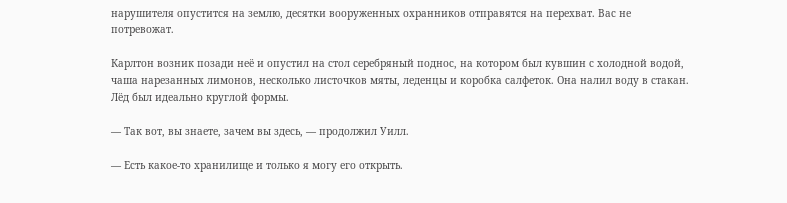нарушителя опустится на землю, десятки вооруженных охранников отправятся на перехват. Вас не потревожат.

Карлтон возник позади неё и опустил на стол серебряный поднос, на котором был кувшин с холодной водой, чаша нарезанных лимонов, несколько листочков мяты, леденцы и коробка салфеток. Она налил воду в стакан. Лёд был идеально круглой формы.

— Так вот, вы знаете, зачем вы здесь, — продолжил Уилл.

— Есть какое-то хранилище и только я могу его открыть.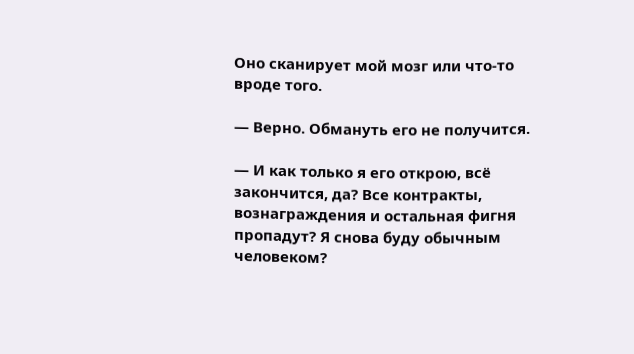Оно сканирует мой мозг или что-то вроде того.

— Верно. Обмануть его не получится.

— И как только я его открою, всё закончится, да? Все контракты, вознаграждения и остальная фигня пропадут? Я снова буду обычным человеком?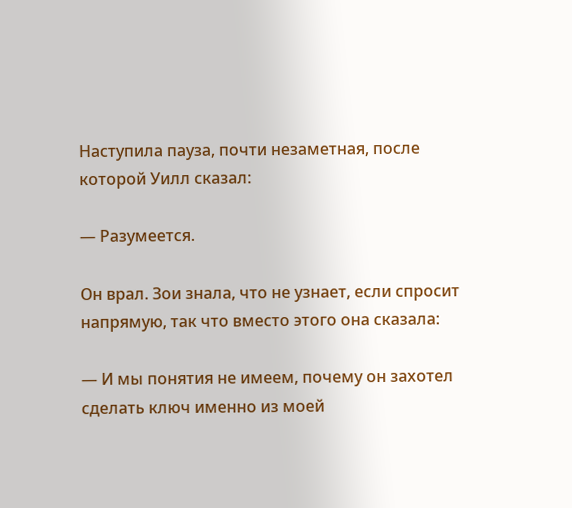Наступила пауза, почти незаметная, после которой Уилл сказал:

— Разумеется.

Он врал. Зои знала, что не узнает, если спросит напрямую, так что вместо этого она сказала:

— И мы понятия не имеем, почему он захотел сделать ключ именно из моей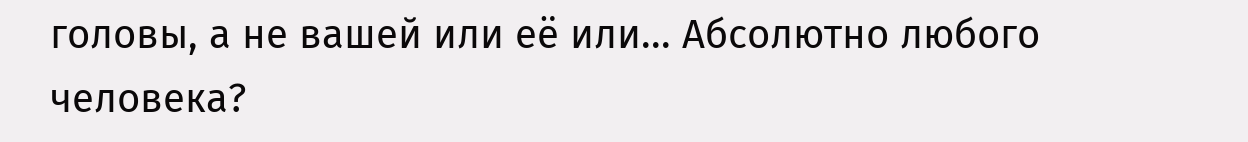головы, а не вашей или её или... Абсолютно любого человека?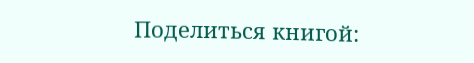Поделиться книгой: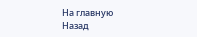На главную
Назад